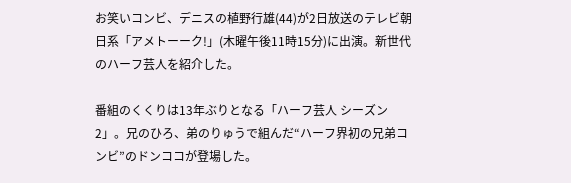お笑いコンビ、デニスの植野行雄(44)が2日放送のテレビ朝日系「アメトーーク!」(木曜午後11時15分)に出演。新世代のハーフ芸人を紹介した。

番組のくくりは13年ぶりとなる「ハーフ芸人 シーズン2」。兄のひろ、弟のりゅうで組んだ“ハーフ界初の兄弟コンビ”のドンココが登場した。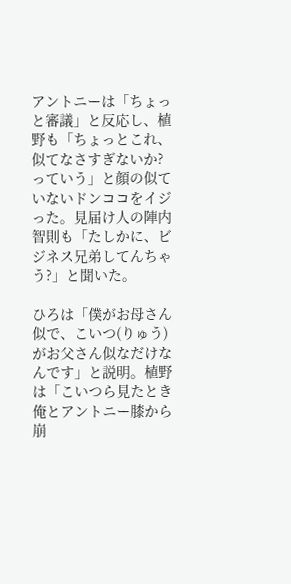アントニーは「ちょっと審議」と反応し、植野も「ちょっとこれ、似てなさすぎないか?っていう」と顔の似ていないドンココをイジった。見届け人の陣内智則も「たしかに、ビジネス兄弟してんちゃう?」と聞いた。

ひろは「僕がお母さん似で、こいつ(りゅう)がお父さん似なだけなんです」と説明。植野は「こいつら見たとき俺とアントニー膝から崩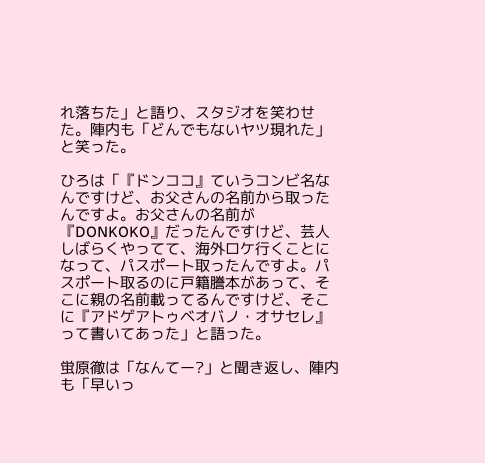れ落ちた」と語り、スタジオを笑わせた。陣内も「どんでもないヤツ現れた」と笑った。

ひろは「『ドンココ』ていうコンビ名なんですけど、お父さんの名前から取ったんですよ。お父さんの名前が『DONKOKO』だったんですけど、芸人しばらくやってて、海外ロケ行くことになって、パスポート取ったんですよ。パスポート取るのに戸籍謄本があって、そこに親の名前載ってるんですけど、そこに『アドゲアトゥベオバノ・オサセレ』って書いてあった」と語った。

蛍原徹は「なんてー?」と聞き返し、陣内も「早いっ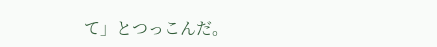て」とつっこんだ。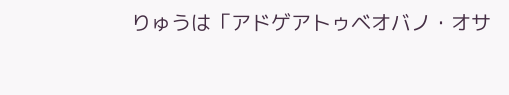りゅうは「アドゲアトゥベオバノ・オサ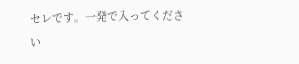セレです。一発で入ってください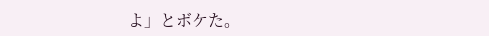よ」とボケた。